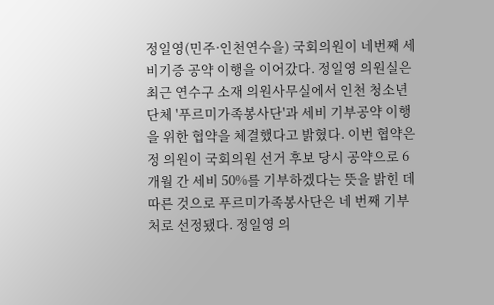정일영(민주·인천연수을) 국회의원이 네번째 세비기증 공약 이행을 이어갔다. 정일영 의원실은 최근 연수구 소재 의원사무실에서 인천 청소년단체 '푸르미가족봉사단'과 세비 기부공약 이행을 위한 협약을 체결했다고 밝혔다. 이번 협약은 정 의원이 국회의원 선거 후보 당시 공약으로 6개월 간 세비 50%를 기부하겠다는 뜻을 밝힌 데 따른 것으로 푸르미가족봉사단은 네 번째 기부처로 선정됐다. 정일영 의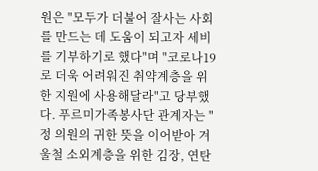원은 "모두가 더불어 잘사는 사회를 만드는 데 도움이 되고자 세비를 기부하기로 했다"며 "코로나19로 더욱 어려워진 취약계층을 위한 지원에 사용해달라"고 당부했다. 푸르미가족봉사단 관계자는 "정 의원의 귀한 뜻을 이어받아 겨울철 소외계층을 위한 김장, 연탄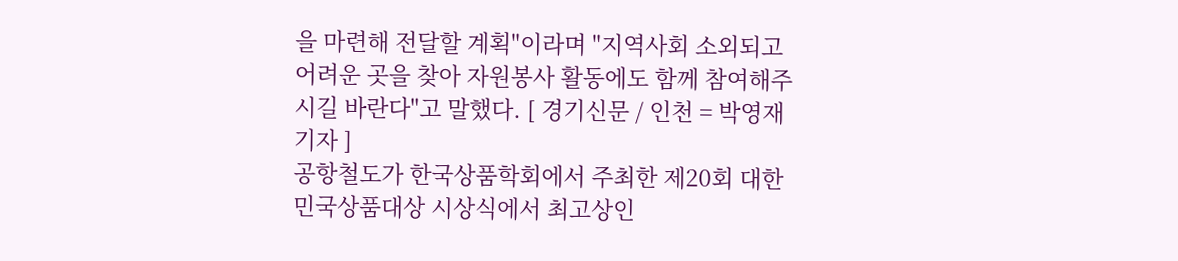을 마련해 전달할 계획"이라며 "지역사회 소외되고 어려운 곳을 찾아 자원봉사 활동에도 함께 참여해주시길 바란다"고 말했다. [ 경기신문 / 인천 = 박영재 기자 ]
공항철도가 한국상품학회에서 주최한 제20회 대한민국상품대상 시상식에서 최고상인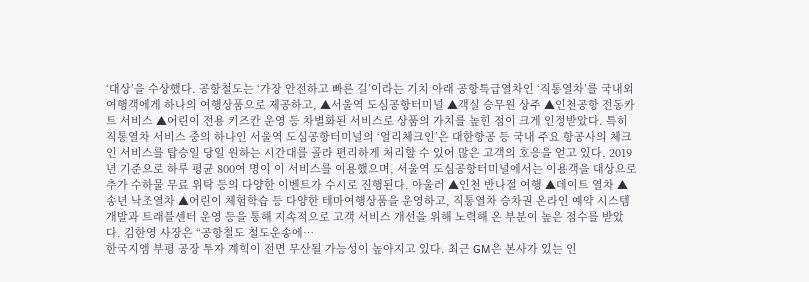‘대상’을 수상했다. 공항철도는 ‘가장 안전하고 빠른 길’이라는 기치 아래 공항특급열차인 ‘직통열차’를 국내외 여행객에게 하나의 여행상품으로 제공하고, ▲서울역 도심공항터미널 ▲객실 승무원 상주 ▲인천공항 전동카트 서비스 ▲어린이 전용 키즈칸 운영 등 차별화된 서비스로 상품의 가치를 높힌 점이 크게 인정받았다. 특히 직통열차 서비스 중의 하나인 서울역 도심공항터미널의 ‘얼리체크인’은 대한항공 등 국내 주요 항공사의 체크인 서비스를 탑승일 당일 원하는 시간대를 골라 편리하게 처리할 수 있어 많은 고객의 호응을 얻고 있다. 2019년 기준으로 하루 평균 800여 명이 이 서비스를 이용했으며, 서울역 도심공항터미널에서는 이용객을 대상으로 추가 수하물 무료 위탁 등의 다양한 이벤트가 수시로 진행된다. 아울러 ▲인천 반나절 여행 ▲데이트 열차 ▲송년 낙조열차 ▲어린이 체험학습 등 다양한 테마여행상품을 운영하고, 직통열차 승차권 온라인 예약 시스템 개발과 트래블센터 운영 등을 통해 지속적으로 고객 서비스 개선을 위해 노력해 온 부분이 높은 점수를 받았다. 김한영 사장은 “공항철도 철도운송에…
한국지엠 부평 공장 투자 계힉이 전면 무산될 가능성이 높아지고 있다. 최근 GM은 본사가 있는 인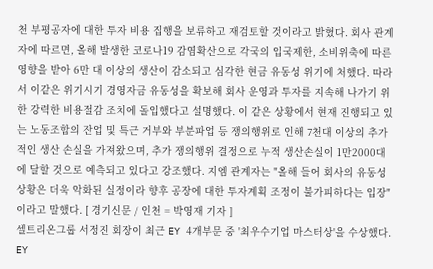천 부평공자에 대한 투자 비용 집행을 보류하고 재검토할 것이라고 밝혔다. 회사 관계자에 따르면, 올해 발생한 코로나19 감염확산으로 각국의 입국제한, 소비위축에 따른 영향을 받아 6만 대 이상의 생산이 감소되고 심각한 현금 유동성 위기에 처했다. 따라서 이같은 위기시기 경영자금 유동성을 확보해 회사 운영과 투자를 지속해 나가기 위한 강력한 비용절감 조치에 돌입했다고 설명했다. 이 같은 상황에서 현재 진행되고 있는 노동조합의 잔업 및 특근 거부와 부분파업 등 쟁의행위로 인해 7천대 이상의 추가적인 생산 손실을 가져왔으며, 추가 쟁의행위 결정으로 누적 생산손실이 1만2000대 에 달할 것으로 예측되고 있다고 강조했다. 지엠 관계자는 "올해 들어 회사의 유동성 상황은 더욱 악화된 실정이라 향후 공장에 대한 투자계획 조정이 불가피하다는 입장"이라고 말했다. [ 경기신문 / 인천 = 박영재 기자 ]
셀트리온그룹 서정진 회장이 최근 EY 4개부문 중 '최우수기업 마스터상'을 수상했다. EY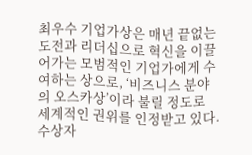최우수 기업가상은 매년 끝없는 도전과 리더십으로 혁신을 이끌어가는 모범적인 기업가에게 수여하는 상으로, ‘비즈니스 분야의 오스카상’이라 불릴 정도로 세계적인 권위를 인정받고 있다. 수상자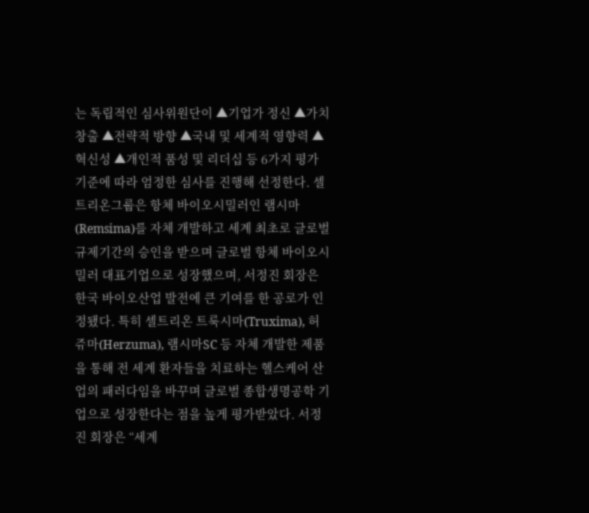는 독립적인 심사위원단이 ▲기업가 정신 ▲가치 창출 ▲전략적 방향 ▲국내 및 세계적 영향력 ▲혁신성 ▲개인적 품성 및 리더십 등 6가지 평가기준에 따라 엄정한 심사를 진행해 선정한다. 셀트리온그룹은 항체 바이오시밀러인 램시마(Remsima)를 자체 개발하고 세계 최초로 글로벌 규제기간의 승인을 받으며 글로벌 항체 바이오시밀러 대표기업으로 성장했으며, 서정진 회장은 한국 바이오산업 발전에 큰 기여를 한 공로가 인정됐다. 특히 셀트리온 트룩시마(Truxima), 허쥬마(Herzuma), 램시마SC 등 자체 개발한 제품을 통해 전 세계 환자들을 치료하는 헬스케어 산업의 패러다임을 바꾸며 글로벌 종합생명공학 기업으로 성장한다는 점을 높게 평가받았다. 서정진 회장은 “세계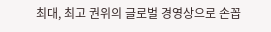최대, 최고 권위의 글로벌 경영상으로 손꼽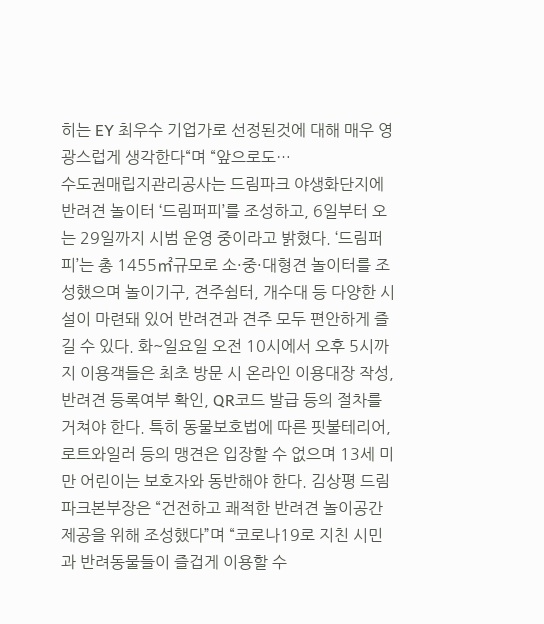히는 EY 최우수 기업가로 선정된것에 대해 매우 영광스럽게 생각한다“며 “앞으로도…
수도권매립지관리공사는 드림파크 야생화단지에 반려견 놀이터 ‘드림퍼피’를 조성하고, 6일부터 오는 29일까지 시범 운영 중이라고 밝혔다. ‘드림퍼피’는 총 1455㎡규모로 소·중·대형견 놀이터를 조성했으며 놀이기구, 견주쉼터, 개수대 등 다양한 시설이 마련돼 있어 반려견과 견주 모두 편안하게 즐길 수 있다. 화~일요일 오전 10시에서 오후 5시까지 이용객들은 최초 방문 시 온라인 이용대장 작성, 반려견 등록여부 확인, QR코드 발급 등의 절차를 거쳐야 한다. 특히 동물보호법에 따른 핏불테리어, 로트와일러 등의 맹견은 입장할 수 없으며 13세 미만 어린이는 보호자와 동반해야 한다. 김상평 드림파크본부장은 “건전하고 쾌적한 반려견 놀이공간 제공을 위해 조성했다”며 “코로나19로 지친 시민과 반려동물들이 즐겁게 이용할 수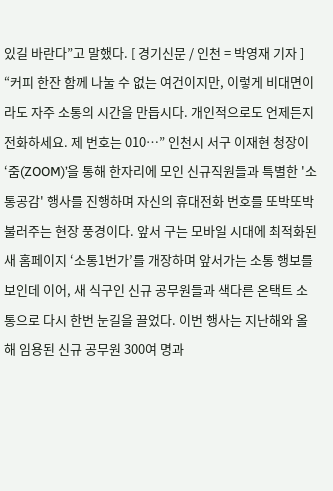있길 바란다”고 말했다. [ 경기신문 / 인천 = 박영재 기자 ]
“커피 한잔 함께 나눌 수 없는 여건이지만, 이렇게 비대면이라도 자주 소통의 시간을 만듭시다. 개인적으로도 언제든지 전화하세요. 제 번호는 010…” 인천시 서구 이재현 청장이 ‘줌(ZOOM)’을 통해 한자리에 모인 신규직원들과 특별한 '소통공감' 행사를 진행하며 자신의 휴대전화 번호를 또박또박 불러주는 현장 풍경이다. 앞서 구는 모바일 시대에 최적화된 새 홈페이지 ‘소통1번가’를 개장하며 앞서가는 소통 행보를 보인데 이어, 새 식구인 신규 공무원들과 색다른 온택트 소통으로 다시 한번 눈길을 끌었다. 이번 행사는 지난해와 올해 임용된 신규 공무원 300여 명과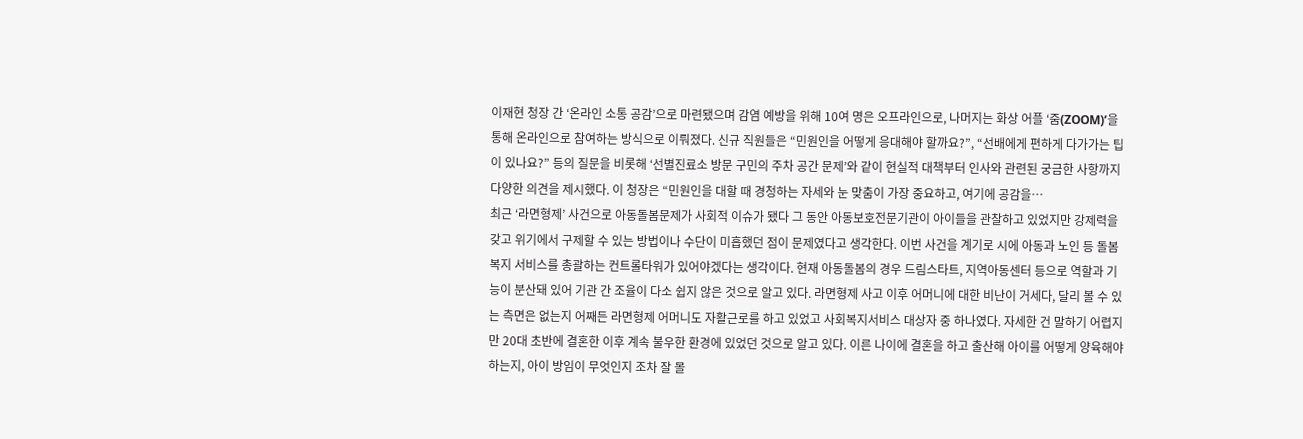이재현 청장 간 ‘온라인 소통 공감’으로 마련됐으며 감염 예방을 위해 10여 명은 오프라인으로, 나머지는 화상 어플 ‘줌(ZOOM)’을 통해 온라인으로 참여하는 방식으로 이뤄졌다. 신규 직원들은 “민원인을 어떻게 응대해야 할까요?”, “선배에게 편하게 다가가는 팁이 있나요?” 등의 질문을 비롯해 ‘선별진료소 방문 구민의 주차 공간 문제’와 같이 현실적 대책부터 인사와 관련된 궁금한 사항까지 다양한 의견을 제시했다. 이 청장은 “민원인을 대할 때 경청하는 자세와 눈 맞춤이 가장 중요하고, 여기에 공감을…
최근 ‘라면형제’ 사건으로 아동돌봄문제가 사회적 이슈가 됐다 그 동안 아동보호전문기관이 아이들을 관찰하고 있었지만 강제력을 갖고 위기에서 구제할 수 있는 방법이나 수단이 미흡했던 점이 문제였다고 생각한다. 이번 사건을 계기로 시에 아동과 노인 등 돌봄복지 서비스를 총괄하는 컨트롤타워가 있어야겠다는 생각이다. 현재 아동돌봄의 경우 드림스타트, 지역아동센터 등으로 역할과 기능이 분산돼 있어 기관 간 조율이 다소 쉽지 않은 것으로 알고 있다. 라면형제 사고 이후 어머니에 대한 비난이 거세다, 달리 볼 수 있는 측면은 없는지 어째든 라면형제 어머니도 자활근로를 하고 있었고 사회복지서비스 대상자 중 하나였다. 자세한 건 말하기 어렵지만 20대 초반에 결혼한 이후 계속 불우한 환경에 있었던 것으로 알고 있다. 이른 나이에 결혼을 하고 출산해 아이를 어떻게 양육해야 하는지, 아이 방임이 무엇인지 조차 잘 몰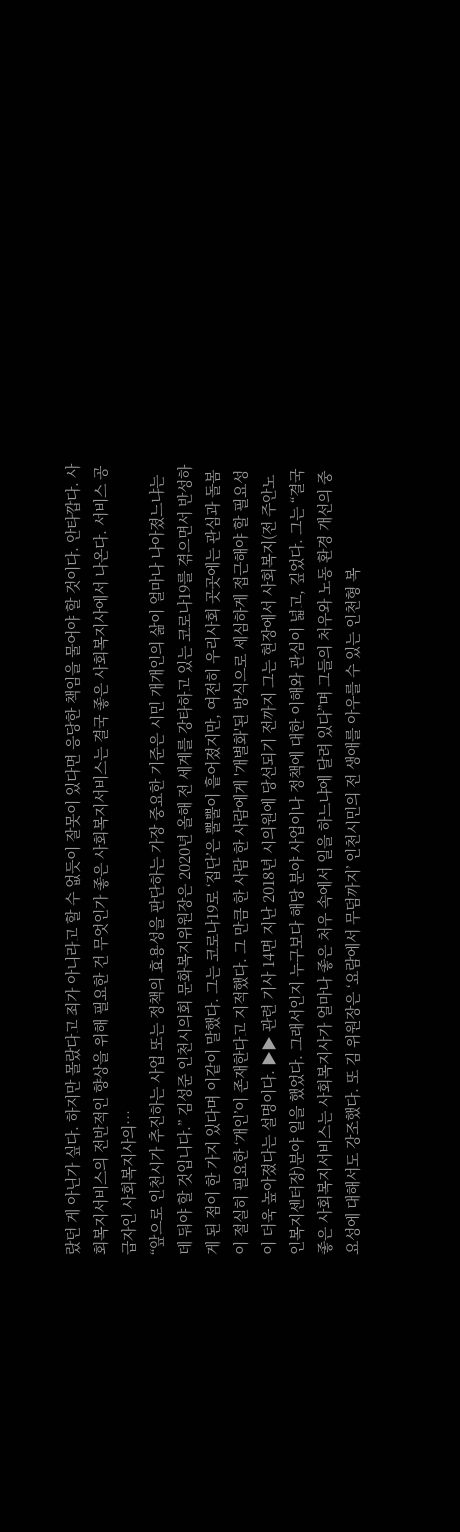랐던 게 아닌가 싶다. 하지만 몰랐다고 죄가 아니라고 할 수 없듯이 잘못이 있다면 응당한 책임을 물어야 할 것이다. 안타깝다. 사회복지서비스의 전반적인 향상을 위해 필요한 건 무엇인가 좋은 사회복지서비스는 결국 좋은 사회복지사에서 나온다. 서비스 공급자인 사회복지사의…
“앞으로 인천시가 추진하는 사업 또는 정책의 효용성을 판단하는 가장 중요한 기준은 시민 개개인의 삶이 얼마나 나아졌느냐는 데 둬야 할 것입니다.” 김성준 인천시의회 문화복지위원장은 2020년 올해 전 세계를 강타하고 있는 코로나19를 겪으면서 반성하게 된 점이 한 가지 있다며 이같이 말했다. 그는 코로나19로 ‘집단’은 뿔뿔이 흩어졌지만, 여전히 우리사회 곳곳에는 관심과 돌봄이 절실히 필요한 ‘개인’이 존재한다고 지적했다. 그 만큼 한 사람 한 사람에게 '개별화'된 방식으로 세심하게 접근해야 할 필요성이 더욱 높아졌다는 설명이다. ▶▶ 관련 기사 14면 지난 2018년 시의원에 당선되기 전까지 그는 현장에서 사회복지(전 주안노인복지센터장)분야 일을 했었다. 그래서인지 누구보다 해당 분야 사업이나 정책에 대한 이해와 관심이 넓고, 깊었다. 그는 “결국 좋은 사회복지서비스는 사회복지사가 얼마나 좋은 처우 속에서 일을 하느냐에 달려 있다”며 그들의 처우와 노동 환경 개선의 중요성에 대해서도 강조했다. 또 김 위원장은 ‘요람에서 무덤까지’ 인천시민의 전 생애를 아우를 수 있는 인천형 복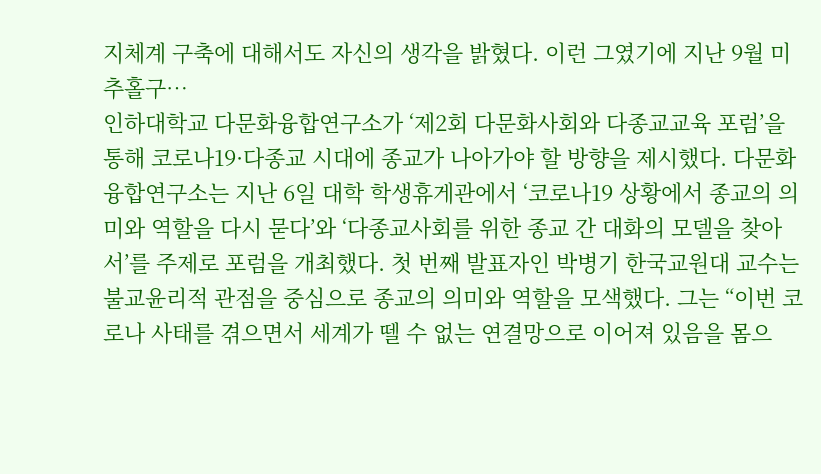지체계 구축에 대해서도 자신의 생각을 밝혔다. 이런 그였기에 지난 9월 미추홀구…
인하대학교 다문화융합연구소가 ‘제2회 다문화사회와 다종교교육 포럼’을 통해 코로나19·다종교 시대에 종교가 나아가야 할 방향을 제시했다. 다문화융합연구소는 지난 6일 대학 학생휴게관에서 ‘코로나19 상황에서 종교의 의미와 역할을 다시 묻다’와 ‘다종교사회를 위한 종교 간 대화의 모델을 찾아서’를 주제로 포럼을 개최했다. 첫 번째 발표자인 박병기 한국교원대 교수는 불교윤리적 관점을 중심으로 종교의 의미와 역할을 모색했다. 그는 “이번 코로나 사태를 겪으면서 세계가 뗄 수 없는 연결망으로 이어져 있음을 몸으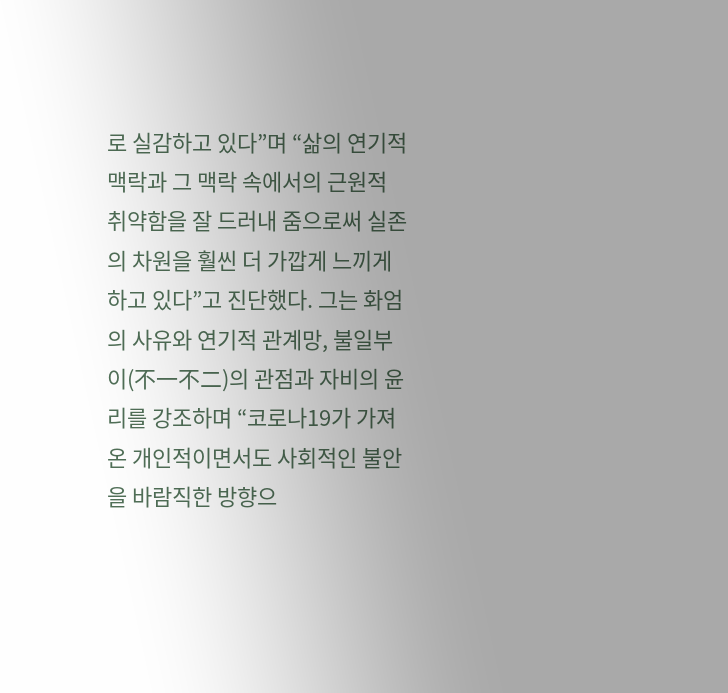로 실감하고 있다”며 “삶의 연기적 맥락과 그 맥락 속에서의 근원적 취약함을 잘 드러내 줌으로써 실존의 차원을 훨씬 더 가깝게 느끼게 하고 있다”고 진단했다. 그는 화엄의 사유와 연기적 관계망, 불일부이(不一不二)의 관점과 자비의 윤리를 강조하며 “코로나19가 가져온 개인적이면서도 사회적인 불안을 바람직한 방향으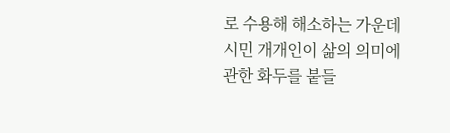로 수용해 해소하는 가운데 시민 개개인이 삶의 의미에 관한 화두를 붙들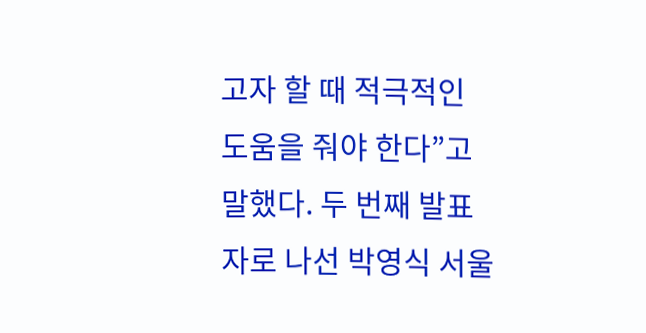고자 할 때 적극적인 도움을 줘야 한다”고 말했다. 두 번째 발표자로 나선 박영식 서울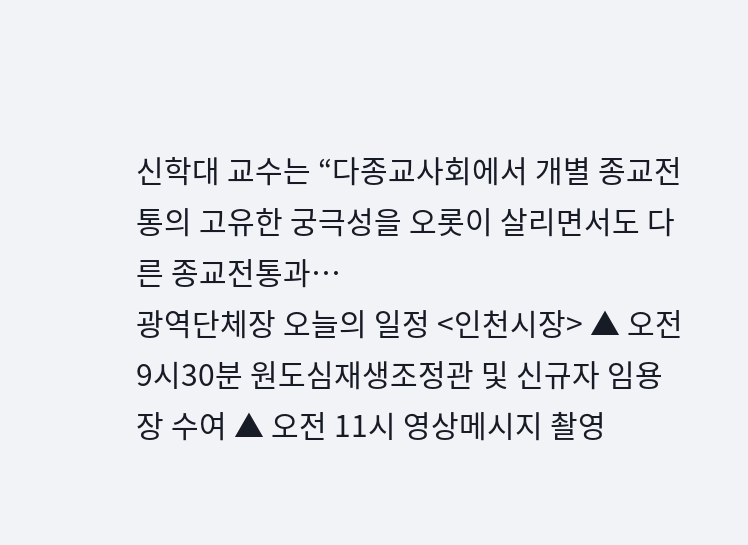신학대 교수는 “다종교사회에서 개별 종교전통의 고유한 궁극성을 오롯이 살리면서도 다른 종교전통과…
광역단체장 오늘의 일정 <인천시장> ▲ 오전 9시30분 원도심재생조정관 및 신규자 임용장 수여 ▲ 오전 11시 영상메시지 촬영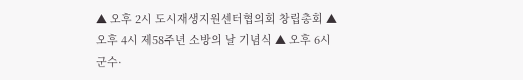▲ 오후 2시 도시재생지원센터협의회 창립총회 ▲ 오후 4시 제58주년 소방의 날 기념식 ▲ 오후 6시 군수·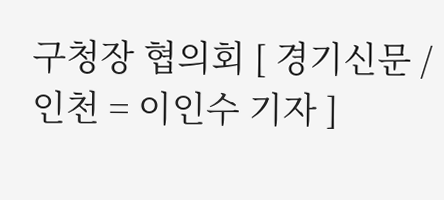구청장 협의회 [ 경기신문 / 인천 = 이인수 기자 ]